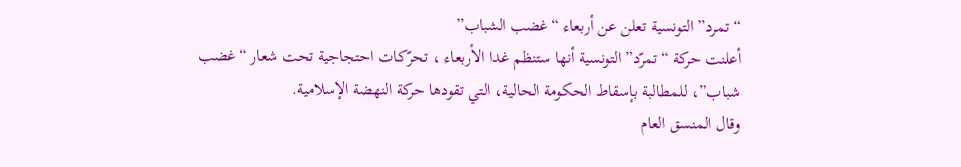“تمرد” التونسية تعلن عن أربعاء “غضب الشباب”
أعلنت حركة “تمرّد” التونسية أنها ستنظم غدا الأربعاء ، تحرّكات احتجاجية تحت شعار “غضب شباب”، للمطالبة بإسقاط الحكومة الحالية، التي تقودها حركة النهضة الإسلامية.
وقال المنسق العام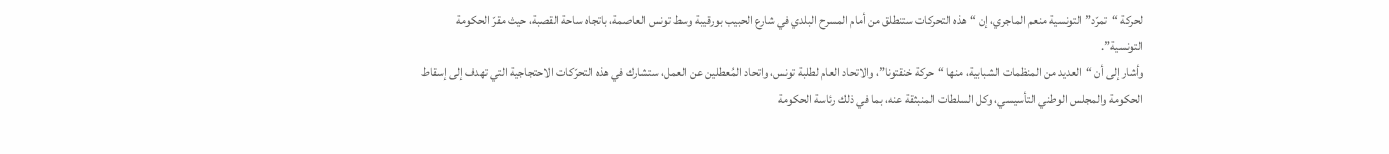لحركة “تمرّد” التونسية منعم الماجري، إن “هذه التحركات ستنطلق من أمام المسرح البلدي في شارع الحبيب بورقيبة وسط تونس العاصمة، باتجاه ساحة القصبة، حيث مقرّ الحكومة التونسية”.
وأشار إلى أن “العديد من المنظمات الشبابية، منها “حركة خنقتونا”، والاتحاد العام لطلبة تونس، واتحاد المُعطلين عن العمل، ستشارك في هذه التحرّكات الاحتجاجية التي تهدف إلى إسقاط الحكومة والمجلس الوطني التأسيسي، وكل السلطات المنبثقة عنه، بما في ذلك رئاسة الحكومة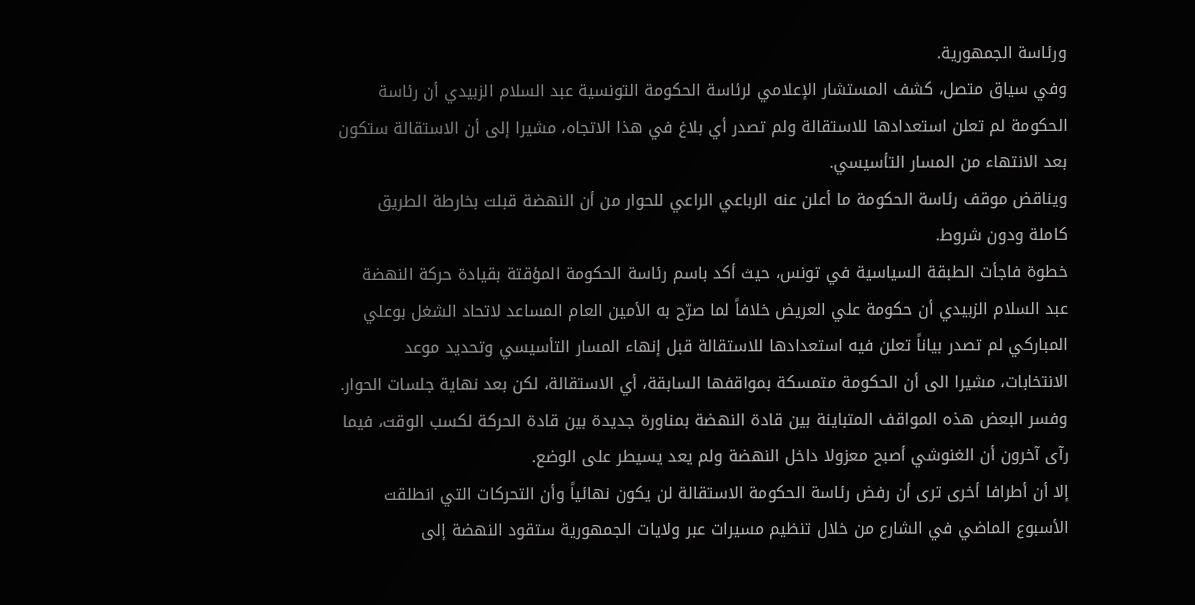ورئاسة الجمهورية.
وفي سياق متصل، كشف المستشار الإعلامي لرئاسة الحكومة التونسية عبد السلام الزبيدي أن رئاسة الحكومة لم تعلن استعدادها للاستقالة ولم تصدر أي بلاغ في هذا الاتجاه، مشيرا إلى أن الاستقالة ستكون بعد الانتهاء من المسار التأسيسي.
ويناقض موقف رئاسة الحكومة ما أعلن عنه الرباعي الراعي للحوار من أن النهضة قبلت بخارطة الطريق كاملة ودون شروط.
خطوة فاجأت الطبقة السياسية في تونس، حيث أكد باسم رئاسة الحكومة المؤقتة بقيادة حركة النهضة عبد السلام الزبيدي أن حكومة علي العريض خلافاً لما صرّح به الأمين العام المساعد لاتحاد الشغل بوعلي المباركي لم تصدر بياناً تعلن فيه استعدادها للاستقالة قبل إنهاء المسار التأسيسي وتحديد موعد الانتخابات، مشيرا الى أن الحكومة متمسكة بمواقفها السابقة، أي الاستقالة، لكن بعد نهاية جلسات الحوار.
وفسر البعض هذه المواقف المتباينة بين قادة النهضة بمناورة جديدة بين قادة الحركة لكسب الوقت، فيما رآى آخرون أن الغنوشي أصبح معزولا داخل النهضة ولم يعد يسيطر على الوضع.
إلا أن أطرافا أخرى ترى أن رفض رئاسة الحكومة الاستقالة لن يكون نهائياً وأن التحركات التي انطلقت الأسبوع الماضي في الشارع من خلال تنظيم مسيرات عبر ولايات الجمهورية ستقود النهضة إلى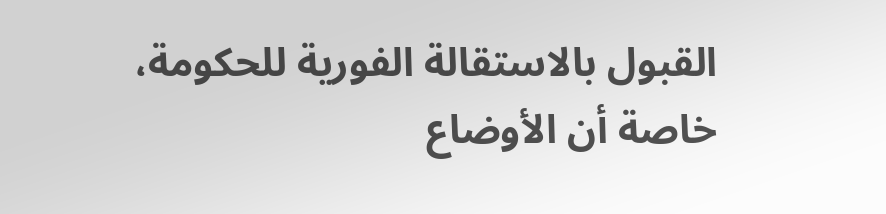القبول بالاستقالة الفورية للحكومة، خاصة أن الأوضاع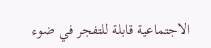الاجتماعية قابلة للتفجر في ضوء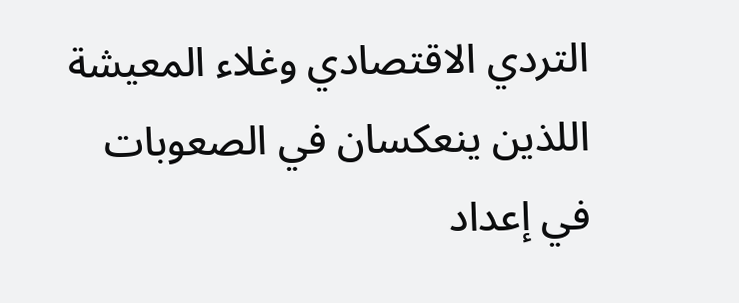التردي الاقتصادي وغلاء المعيشة اللذين ينعكسان في الصعوبات في إعداد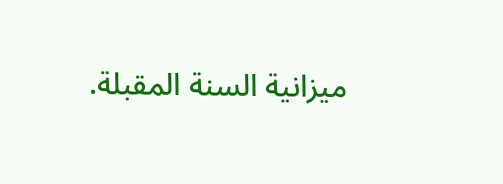ميزانية السنة المقبلة.